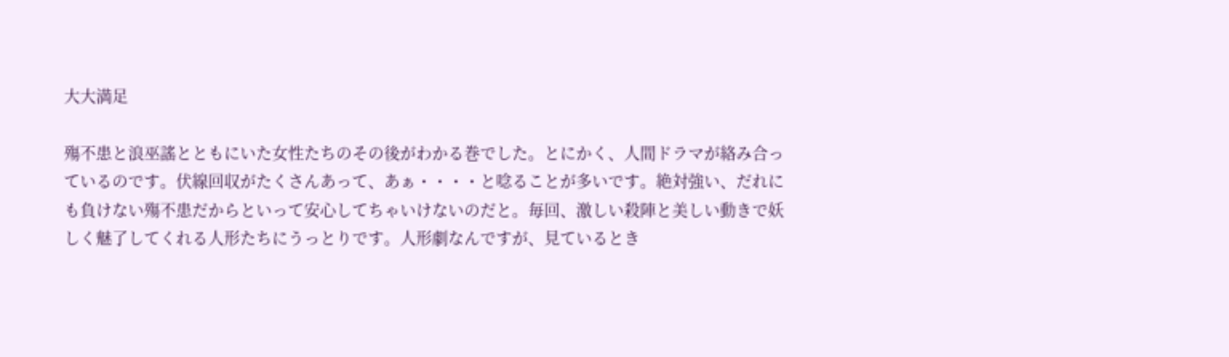大大満足

殤不患と浪巫謠とともにいた女性たちのその後がわかる巻でした。とにかく、人間ドラマが絡み合っているのです。伏線回収がたくさんあって、あぁ・・・・と唸ることが多いです。絶対強い、だれにも負けない殤不患だからといって安心してちゃいけないのだと。毎回、激しい殺陣と美しい動きで妖しく魅了してくれる人形たちにうっとりです。人形劇なんですが、見ているとき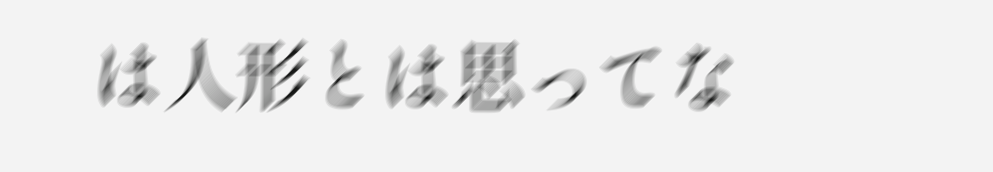は人形とは思ってな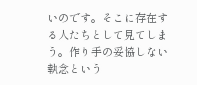いのです。そこに存在する人たちとして見てしまう。作り手の妥協しない執念という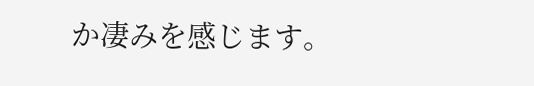か凄みを感じます。